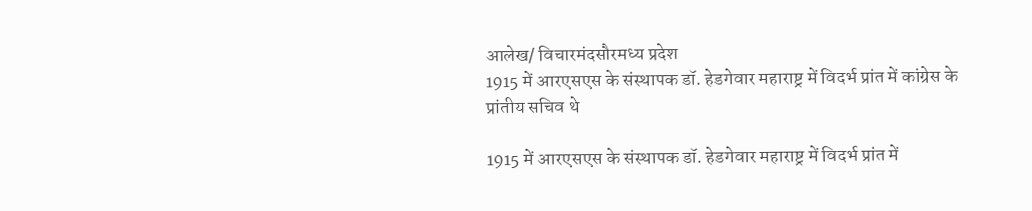आलेख/ विचारमंदसौरमध्य प्रदेश
1915 में आरएसएस के संस्थापक डॉ. हेडगेवार महाराष्ट्र में विदर्भ प्रांत में कांग्रेस के प्रांतीय सचिव थे

1915 में आरएसएस के संस्थापक डॉ. हेडगेवार महाराष्ट्र में विदर्भ प्रांत में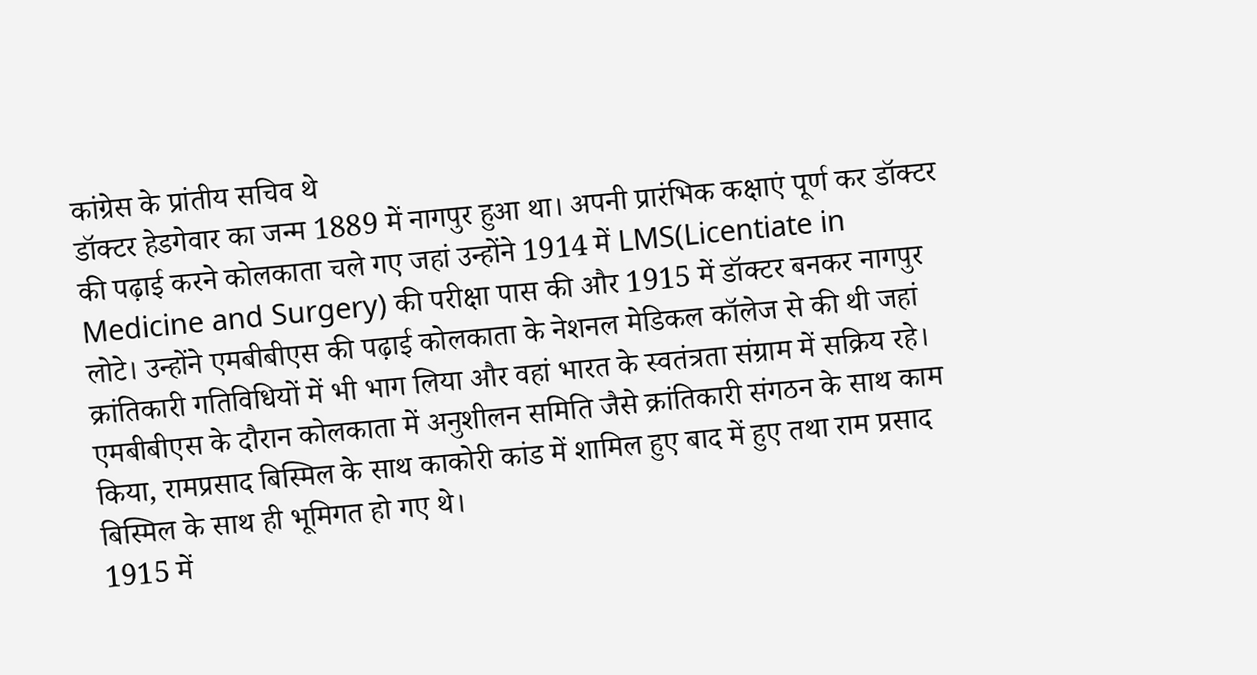कांग्रेस के प्रांतीय सचिव थे
डॉक्टर हेडगेवार का जन्म 1889 में नागपुर हुआ था। अपनी प्रारंभिक कक्षाएं पूर्ण कर डॉक्टर की पढ़ाई करने कोलकाता चले गए जहां उन्होंने 1914 में LMS(Licentiate in Medicine and Surgery) की परीक्षा पास की और 1915 में डॉक्टर बनकर नागपुर लोटे। उन्होंने एमबीबीएस की पढ़ाई कोलकाता के नेशनल मेडिकल कॉलेज से की थी जहां क्रांतिकारी गतिविधियों में भी भाग लिया और वहां भारत के स्वतंत्रता संग्राम में सक्रिय रहे। एमबीबीएस के दौरान कोलकाता में अनुशीलन समिति जैसे क्रांतिकारी संगठन के साथ काम किया, रामप्रसाद बिस्मिल के साथ काकोरी कांड में शामिल हुए बाद में हुए तथा राम प्रसाद बिस्मिल के साथ ही भूमिगत हो गए थे।
1915 में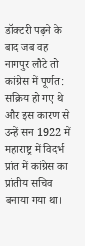डॉक्टरी पढ़ने के बाद जब वह नागपुर लौटे तो कांग्रेस में पूर्णत: सक्रिय हो गए थे और इस कारण से उन्हें सन 1922 में महाराष्ट्र में विदर्भ प्रांत में कांग्रेस का प्रांतीय सचिव बनाया गया था।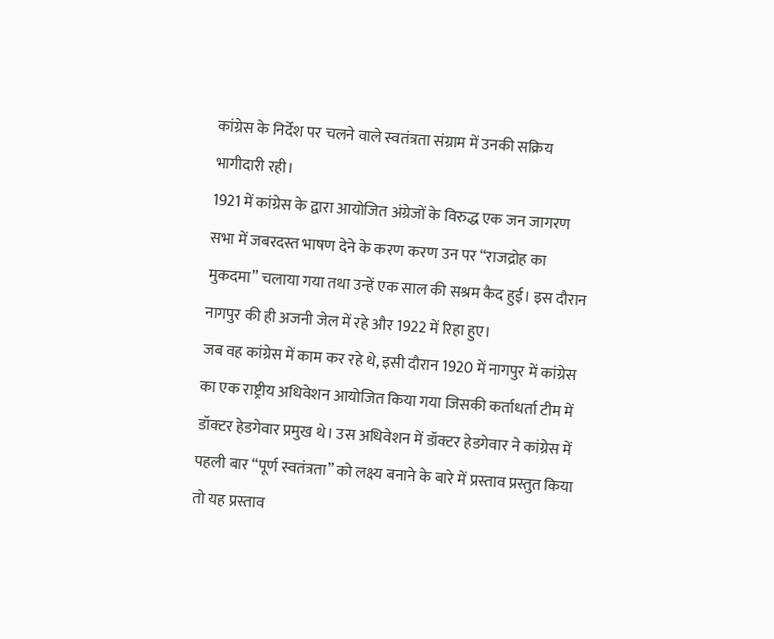कांग्रेस के निर्देश पर चलने वाले स्वतंत्रता संग्राम में उनकी सक्रिय भागीदारी रही।
1921 में कांग्रेस के द्वारा आयोजित अंग्रेजों के विरुद्ध एक जन जागरण सभा में जबरदस्त भाषण देने के करण करण उन पर “राजद्रोह का मुकदमा” चलाया गया तथा उन्हें एक साल की सश्रम कैद हुई। इस दौरान नागपुर की ही अजनी जेल में रहे और 1922 में रिहा हुए।
जब वह कांग्रेस में काम कर रहे थे, इसी दौरान 1920 में नागपुर में कांग्रेस का एक राष्ट्रीय अधिवेशन आयोजित किया गया जिसकी कर्ताधर्ता टीम में डॉक्टर हेडगेवार प्रमुख थे। उस अधिवेशन में डॉक्टर हेडगेवार ने कांग्रेस में पहली बार “पूर्ण स्वतंत्रता” को लक्ष्य बनाने के बारे में प्रस्ताव प्रस्तुत किया तो यह प्रस्ताव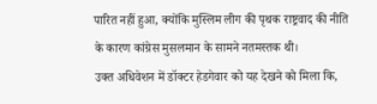पारित नहीं हुआ, क्योंकि मुस्लिम लीग की पृथक राष्ट्रवाद की नीति के कारण कांग्रेस मुसलमान के सामने नतमस्तक थी।
उक्त अधिवेशन में डॉक्टर हेडगेवार को यह देखने को मिला कि,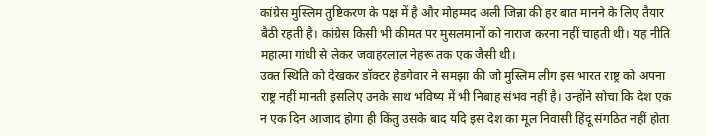कांग्रेस मुस्लिम तुष्टिकरण के पक्ष में है और मोहम्मद अली जिन्ना की हर बात मानने के लिए तैयार बैठी रहती है। कांग्रेस किसी भी कीमत पर मुसलमानों को नाराज करना नहीं चाहती थी। यह नीति महात्मा गांधी से लेकर जवाहरलाल नेहरू तक एक जैसी थी।
उक्त स्थिति को देखकर डॉक्टर हेडगेवार ने समझा की जो मुस्लिम लीग इस भारत राष्ट्र को अपना राष्ट्र नहीं मानती इसलिए उनके साथ भविष्य में भी निबाह संभव नहीं है। उन्होंने सोचा कि देश एक न एक दिन आजाद होगा ही किंतु उसके बाद यदि इस देश का मूल निवासी हिंदू संगठित नहीं होता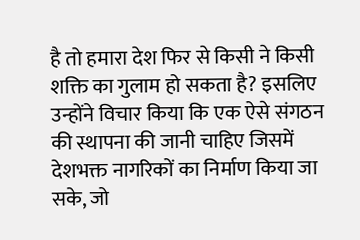है तो हमारा देश फिर से किसी ने किसी शक्ति का गुलाम हो सकता है? इसलिए उन्होंने विचार किया कि एक ऐसे संगठन की स्थापना की जानी चाहिए जिसमें देशभक्त नागरिकों का निर्माण किया जा सके, जो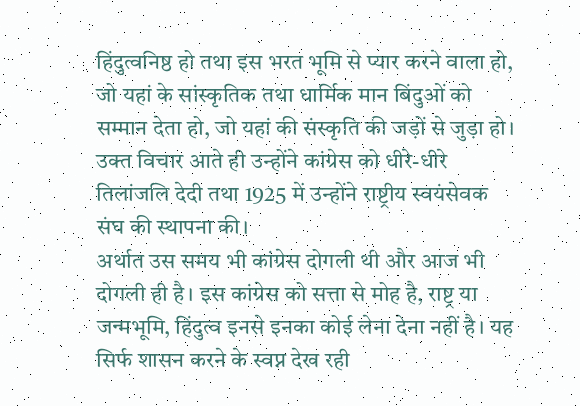हिंदुत्वनिष्ठ हो तथा इस भरत भूमि से प्यार करने वाला हो, जो यहां के सांस्कृतिक तथा धार्मिक मान बिंदुओं को सम्मान देता हो, जो यहां की संस्कृति की जड़ों से जुड़ा हो। उक्त विचार आते ही उन्होंने कांग्रेस को धीरे-धीरे तिलांजलि देदी तथा 1925 में उन्होंने राष्ट्रीय स्वयंसेवक संघ की स्थापना की।
अर्थात उस समय भी कांग्रेस दोगली थी और आज भी दोगली ही है। इस कांग्रेस को सत्ता से मोह है, राष्ट्र या जन्मभूमि, हिंदुत्व इनसे इनका कोई लेना देना नहीं है। यह सिर्फ शासन करने के स्वप्न देख रही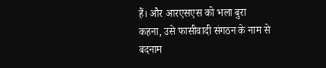हैं। और आरएसएस को भला बुरा कहना, उसे फासीवादी संगठन के नाम से बदनाम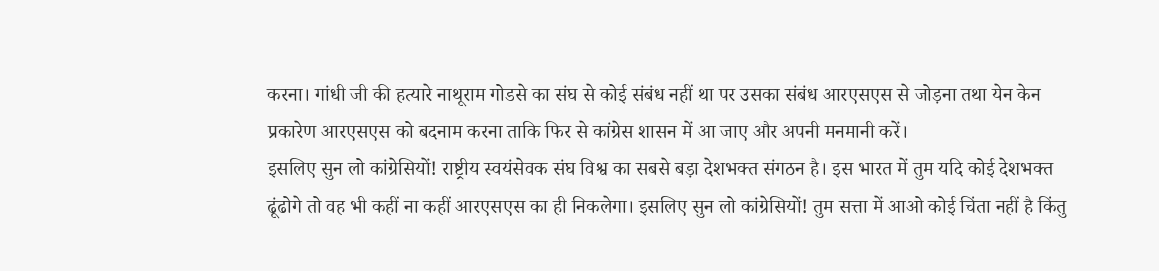करना। गांधी जी की हत्यारे नाथूराम गोडसे का संघ से कोई संबंध नहीं था पर उसका संबंध आरएसएस से जोड़ना तथा येन केन प्रकारेण आरएसएस को बदनाम करना ताकि फिर से कांग्रेस शासन में आ जाए और अपनी मनमानी करें।
इसलिए सुन लो कांग्रेसियों! राष्ट्रीय स्वयंसेवक संघ विश्व का सबसे बड़ा देशभक्त संगठन है। इस भारत में तुम यदि कोई देशभक्त ढूंढोगे तो वह भी कहीं ना कहीं आरएसएस का ही निकलेगा। इसलिए सुन लो कांग्रेसियों! तुम सत्ता में आओ कोई चिंता नहीं है किंतु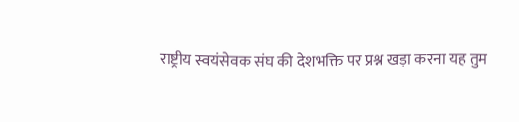राष्ट्रीय स्वयंसेवक संघ की देशभक्ति पर प्रश्न खड़ा करना यह तुम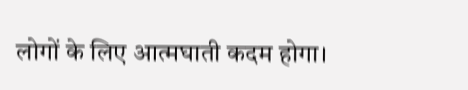लोगों के लिए आत्मघाती कदम होगा।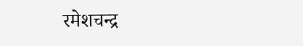रमेशचन्द्र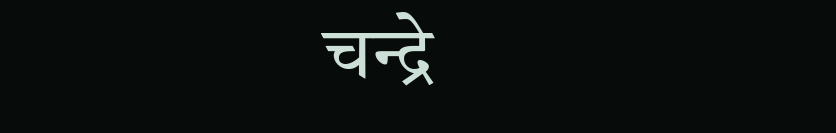चन्द्रे